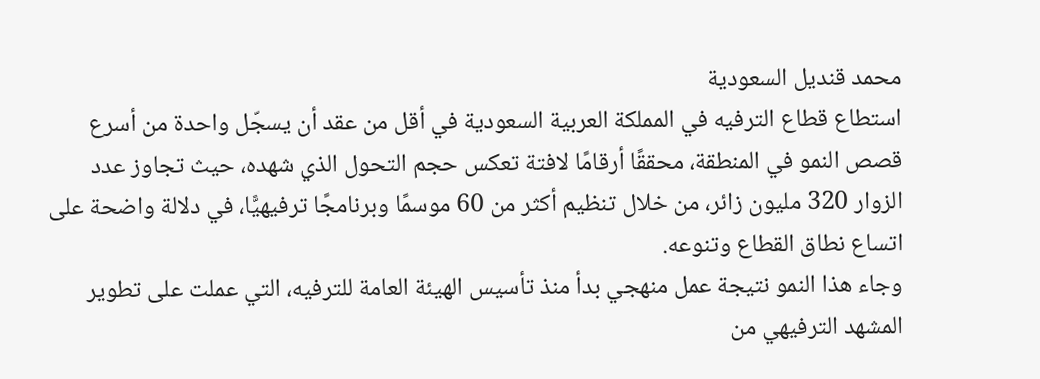محمد قنديل السعودية
استطاع قطاع الترفيه في المملكة العربية السعودية في أقل من عقد أن يسجّل واحدة من أسرع قصص النمو في المنطقة، محققًا أرقامًا لافتة تعكس حجم التحول الذي شهده، حيث تجاوز عدد الزوار 320 مليون زائر، من خلال تنظيم أكثر من 60 موسمًا وبرنامجًا ترفيهيًّا، في دلالة واضحة على اتساع نطاق القطاع وتنوعه.
وجاء هذا النمو نتيجة عمل منهجي بدأ منذ تأسيس الهيئة العامة للترفيه، التي عملت على تطوير المشهد الترفيهي من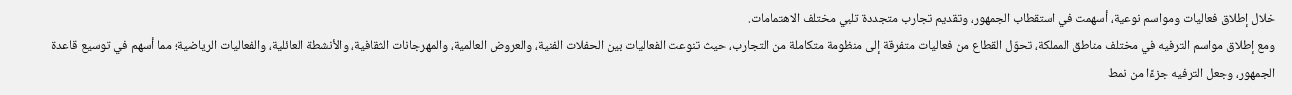خلال إطلاق فعاليات ومواسم نوعية، أسهمت في استقطاب الجمهور، وتقديم تجارب متجددة تلبي مختلف الاهتمامات.
ومع إطلاق مواسم الترفيه في مختلف مناطق المملكة، تحوّل القطاع من فعاليات متفرقة إلى منظومة متكاملة من التجارب، حيث تنوعت الفعاليات بين الحفلات الفنية، والعروض العالمية، والمهرجانات الثقافية، والأنشطة العائلية، والفعاليات الرياضية؛ مما أسهم في توسيع قاعدة الجمهور، وجعل الترفيه جزءًا من نمط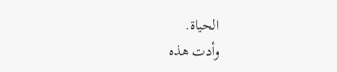الحياة.
وأدت هذه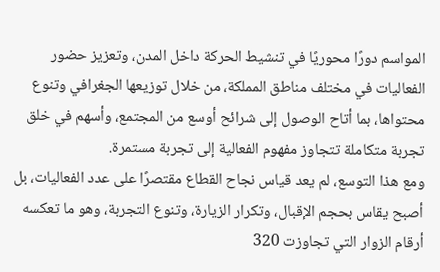المواسم دورًا محوريًا في تنشيط الحركة داخل المدن، وتعزيز حضور الفعاليات في مختلف مناطق المملكة، من خلال توزيعها الجغرافي وتنوع محتواها، بما أتاح الوصول إلى شرائح أوسع من المجتمع، وأسهم في خلق تجربة متكاملة تتجاوز مفهوم الفعالية إلى تجربة مستمرة.
ومع هذا التوسع، لم يعد قياس نجاح القطاع مقتصرًا على عدد الفعاليات، بل أصبح يقاس بحجم الإقبال، وتكرار الزيارة، وتنوع التجربة، وهو ما تعكسه أرقام الزوار التي تجاوزت 320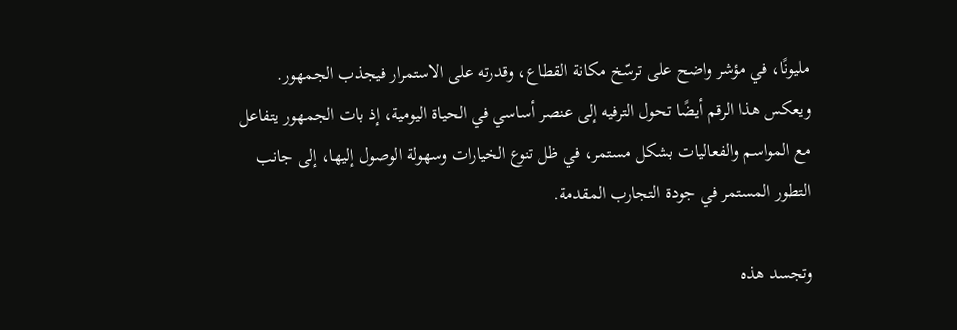مليونًا، في مؤشر واضح على ترسّخ مكانة القطاع، وقدرته على الاستمرار فيجذب الجمهور.
ويعكس هذا الرقم أيضًا تحول الترفيه إلى عنصر أساسي في الحياة اليومية، إذ بات الجمهور يتفاعل مع المواسم والفعاليات بشكل مستمر، في ظل تنوع الخيارات وسهولة الوصول إليها، إلى جانب التطور المستمر في جودة التجارب المقدمة.

وتجسد هذه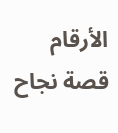الأرقام قصة نجاح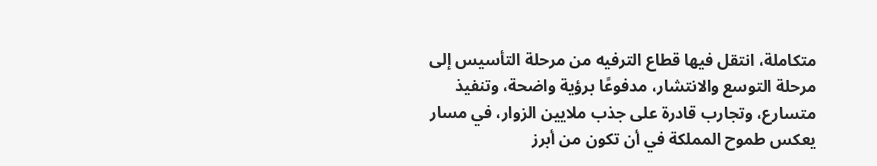متكاملة، انتقل فيها قطاع الترفيه من مرحلة التأسيس إلى مرحلة التوسع والانتشار، مدفوعًا برؤية واضحة، وتنفيذ متسارع، وتجارب قادرة على جذب ملايين الزوار، في مسار يعكس طموح المملكة في أن تكون من أبرز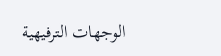الوجهات الترفيهية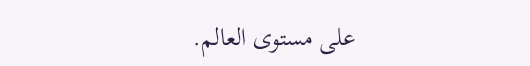على مستوى العالم.